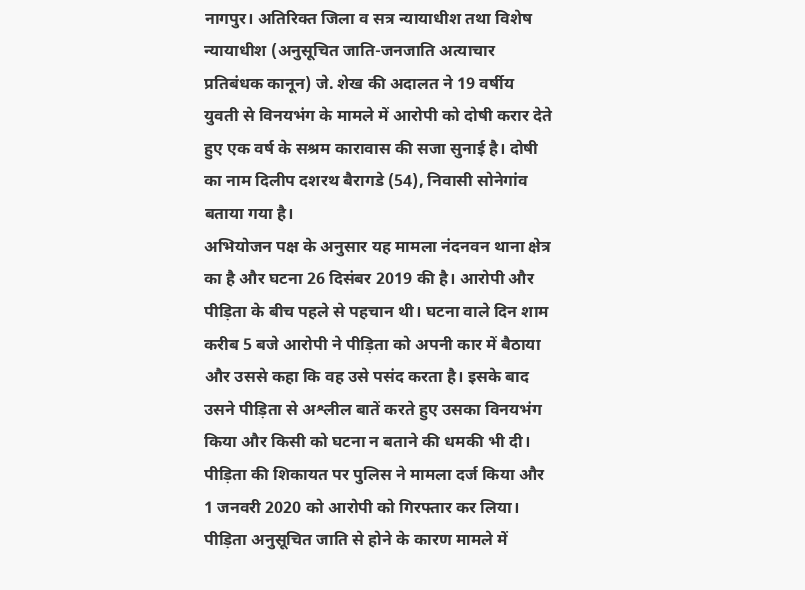नागपुर। अतिरिक्त जिला व सत्र न्यायाधीश तथा विशेष न्यायाधीश (अनुसूचित जाति-जनजाति अत्याचार प्रतिबंधक कानून) जे. शेख की अदालत ने 19 वर्षीय युवती से विनयभंग के मामले में आरोपी को दोषी करार देते हुए एक वर्ष के सश्रम कारावास की सजा सुनाई है। दोषी का नाम दिलीप दशरथ बैरागडे (54), निवासी सोनेगांव बताया गया है।
अभियोजन पक्ष के अनुसार यह मामला नंदनवन थाना क्षेत्र का है और घटना 26 दिसंबर 2019 की है। आरोपी और पीड़िता के बीच पहले से पहचान थी। घटना वाले दिन शाम करीब 5 बजे आरोपी ने पीड़िता को अपनी कार में बैठाया और उससे कहा कि वह उसे पसंद करता है। इसके बाद उसने पीड़िता से अश्लील बातें करते हुए उसका विनयभंग किया और किसी को घटना न बताने की धमकी भी दी।
पीड़िता की शिकायत पर पुलिस ने मामला दर्ज किया और 1 जनवरी 2020 को आरोपी को गिरफ्तार कर लिया। पीड़िता अनुसूचित जाति से होने के कारण मामले में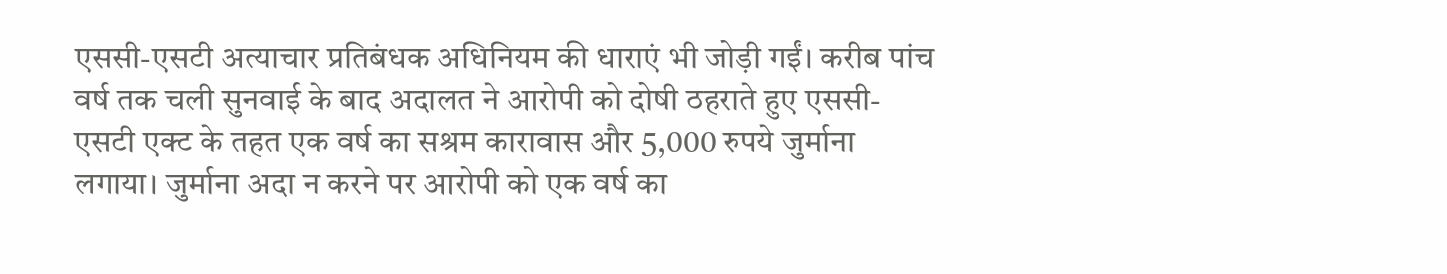एससी-एसटी अत्याचार प्रतिबंधक अधिनियम की धाराएं भी जोड़ी गईं। करीब पांच वर्ष तक चली सुनवाई के बाद अदालत ने आरोपी को दोषी ठहराते हुए एससी-एसटी एक्ट के तहत एक वर्ष का सश्रम कारावास और 5,000 रुपये जुर्माना लगाया। जुर्माना अदा न करने पर आरोपी को एक वर्ष का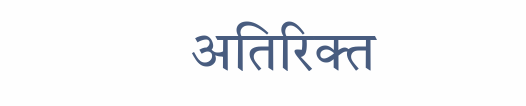अतिरिक्त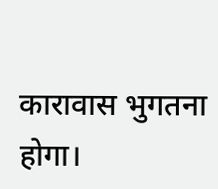कारावास भुगतना होगा।